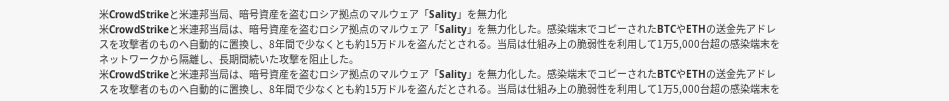米CrowdStrikeと米連邦当局、暗号資産を盗むロシア拠点のマルウェア「Sality」を無力化
米CrowdStrikeと米連邦当局は、暗号資産を盗むロシア拠点のマルウェア「Sality」を無力化した。感染端末でコピーされたBTCやETHの送金先アドレスを攻撃者のものへ自動的に置換し、8年間で少なくとも約15万ドルを盗んだとされる。当局は仕組み上の脆弱性を利用して1万5,000台超の感染端末をネットワークから隔離し、長期間続いた攻撃を阻止した。
米CrowdStrikeと米連邦当局は、暗号資産を盗むロシア拠点のマルウェア「Sality」を無力化した。感染端末でコピーされたBTCやETHの送金先アドレスを攻撃者のものへ自動的に置換し、8年間で少なくとも約15万ドルを盗んだとされる。当局は仕組み上の脆弱性を利用して1万5,000台超の感染端末を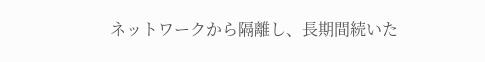ネットワークから隔離し、長期間続いた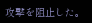攻撃を阻止した。